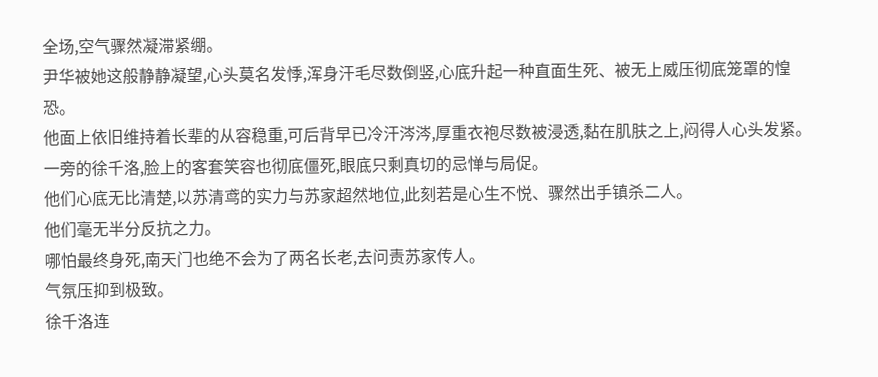全场,空气骤然凝滞紧绷。
尹华被她这般静静凝望,心头莫名发悸,浑身汗毛尽数倒竖,心底升起一种直面生死、被无上威压彻底笼罩的惶恐。
他面上依旧维持着长辈的从容稳重,可后背早已冷汗涔涔,厚重衣袍尽数被浸透,黏在肌肤之上,闷得人心头发紧。
一旁的徐千洛,脸上的客套笑容也彻底僵死,眼底只剩真切的忌惮与局促。
他们心底无比清楚,以苏清鸢的实力与苏家超然地位,此刻若是心生不悦、骤然出手镇杀二人。
他们毫无半分反抗之力。
哪怕最终身死,南天门也绝不会为了两名长老,去问责苏家传人。
气氛压抑到极致。
徐千洛连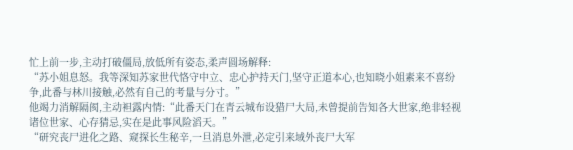忙上前一步,主动打破僵局,放低所有姿态,柔声圆场解释:
“苏小姐息怒。我等深知苏家世代恪守中立、忠心护持天门,坚守正道本心,也知晓小姐素来不喜纷争,此番与林川接触,必然有自己的考量与分寸。”
他竭力消解隔阂,主动袒露内情:“此番天门在青云城布设猎尸大局,未曾提前告知各大世家,绝非轻视诸位世家、心存猜忌,实在是此事风险滔天。”
“研究丧尸进化之路、窥探长生秘辛,一旦消息外泄,必定引来域外丧尸大军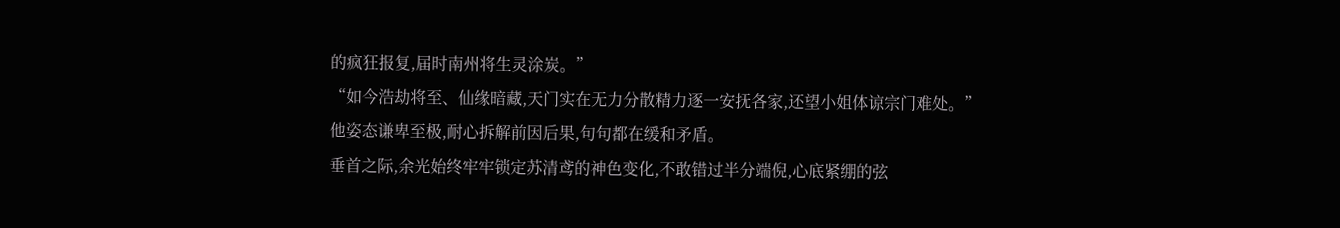的疯狂报复,届时南州将生灵涂炭。”
“如今浩劫将至、仙缘暗藏,天门实在无力分散精力逐一安抚各家,还望小姐体谅宗门难处。”
他姿态谦卑至极,耐心拆解前因后果,句句都在缓和矛盾。
垂首之际,余光始终牢牢锁定苏清鸢的神色变化,不敢错过半分端倪,心底紧绷的弦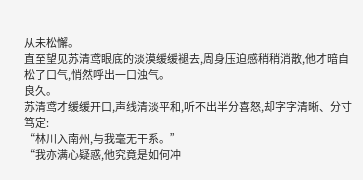从未松懈。
直至望见苏清鸢眼底的淡漠缓缓褪去,周身压迫感稍稍消散,他才暗自松了口气,悄然呼出一口浊气。
良久。
苏清鸢才缓缓开口,声线清淡平和,听不出半分喜怒,却字字清晰、分寸笃定:
“林川入南州,与我毫无干系。”
“我亦满心疑惑,他究竟是如何冲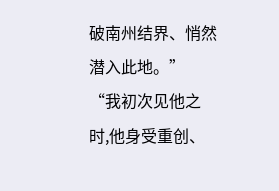破南州结界、悄然潜入此地。”
“我初次见他之时,他身受重创、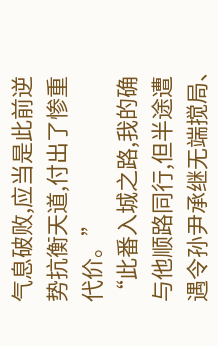气息破败,应当是此前逆势抗衡天道,付出了惨重代价。”
“此番入城之路,我的确与他顺路同行,但半途遭遇令孙尹承继无端搅局、